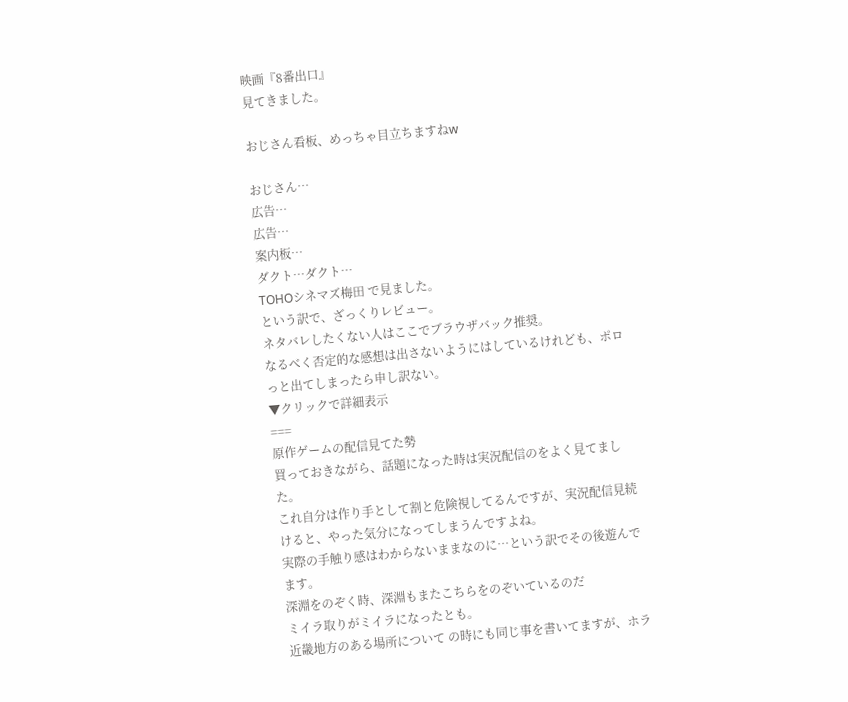映画『8番出口』
見てきました。

おじさん看板、めっちゃ目立ちますねw

おじさん…
広告…
広告…
案内板…
ダクト…ダクト…
TOHOシネマズ梅田 で見ました。
という訳で、ざっくりレビュー。
ネタバレしたくない人はここでブラウザバック推奨。
なるべく否定的な感想は出さないようにはしているけれども、ポロっと出てしまったら申し訳ない。
▼クリックで詳細表示
===
原作ゲームの配信見てた勢
買っておきながら、話題になった時は実況配信のをよく見てました。
これ自分は作り手として割と危険視してるんですが、実況配信見続けると、やった気分になってしまうんですよね。
実際の手触り感はわからないままなのに…という訳でその後遊んでます。
深淵をのぞく時、深淵もまたこちらをのぞいているのだ
ミイラ取りがミイラになったとも。
近畿地方のある場所について の時にも同じ事を書いてますが、ホラ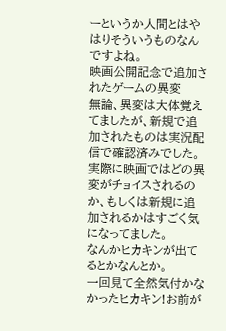ーというか人間とはやはりそういうものなんですよね。
映画公開記念で追加されたゲームの異変
無論、異変は大体覚えてましたが、新規で追加されたものは実況配信で確認済みでした。
実際に映画ではどの異変がチョイスされるのか、もしくは新規に追加されるかはすごく気になってました。
なんかヒカキンが出てるとかなんとか。
一回見て全然気付かなかったヒカキン!お前が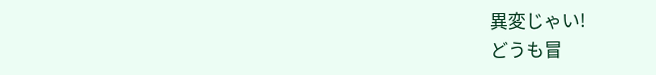異変じゃい!
どうも冒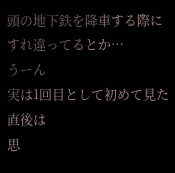頭の地下鉄を降車する際にすれ違ってるとか…
うーん
実は1回目として初めて見た直後は
思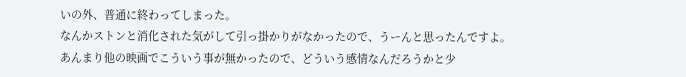いの外、普通に終わってしまった。
なんかストンと消化された気がして引っ掛かりがなかったので、うーんと思ったんですよ。
あんまり他の映画でこういう事が無かったので、どういう感情なんだろうかと少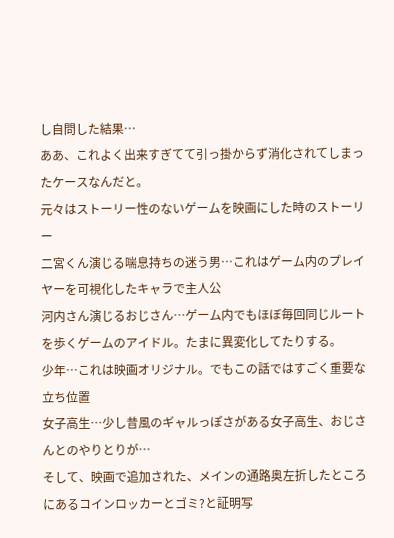し自問した結果…
ああ、これよく出来すぎてて引っ掛からず消化されてしまったケースなんだと。
元々はストーリー性のないゲームを映画にした時のストーリー
二宮くん演じる喘息持ちの迷う男…これはゲーム内のプレイヤーを可視化したキャラで主人公
河内さん演じるおじさん…ゲーム内でもほぼ毎回同じルートを歩くゲームのアイドル。たまに異変化してたりする。
少年…これは映画オリジナル。でもこの話ではすごく重要な立ち位置
女子高生…少し昔風のギャルっぽさがある女子高生、おじさんとのやりとりが…
そして、映画で追加された、メインの通路奥左折したところにあるコインロッカーとゴミ?と証明写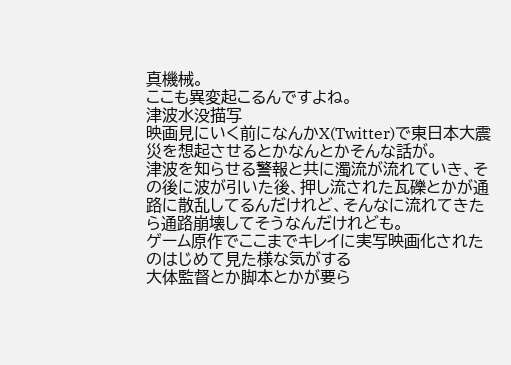真機械。
ここも異変起こるんですよね。
津波水没描写
映画見にいく前になんかX(Twitter)で東日本大震災を想起させるとかなんとかそんな話が。
津波を知らせる警報と共に濁流が流れていき、その後に波が引いた後、押し流された瓦礫とかが通路に散乱してるんだけれど、そんなに流れてきたら通路崩壊してそうなんだけれども。
ゲーム原作でここまでキレイに実写映画化されたのはじめて見た様な気がする
大体監督とか脚本とかが要ら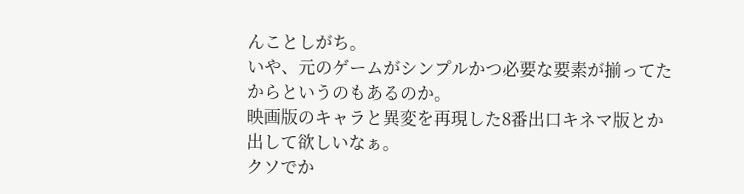んことしがち。
いや、元のゲームがシンプルかつ必要な要素が揃ってたからというのもあるのか。
映画版のキャラと異変を再現した8番出口キネマ版とか出して欲しいなぁ。
クソでか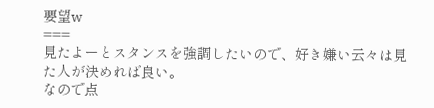要望w
===
見たよーとスタンスを強調したいので、好き嫌い云々は見た人が決めれば良い。
なので点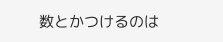数とかつけるのは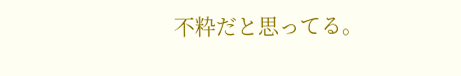不粋だと思ってる。